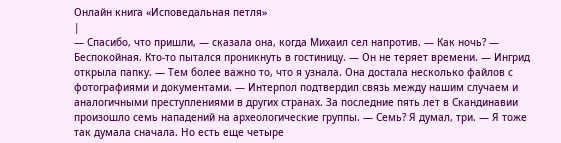Онлайн книга «Исповедальная петля»
|
— Спасибо, что пришли, — сказала она, когда Михаил сел напротив. — Как ночь? — Беспокойная. Кто-то пытался проникнуть в гостиницу. — Он не теряет времени. — Ингрид открыла папку. — Тем более важно то, что я узнала. Она достала несколько файлов с фотографиями и документами. — Интерпол подтвердил связь между нашим случаем и аналогичными преступлениями в других странах. За последние пять лет в Скандинавии произошло семь нападений на археологические группы. — Семь? Я думал, три. — Я тоже так думала сначала. Но есть еще четыре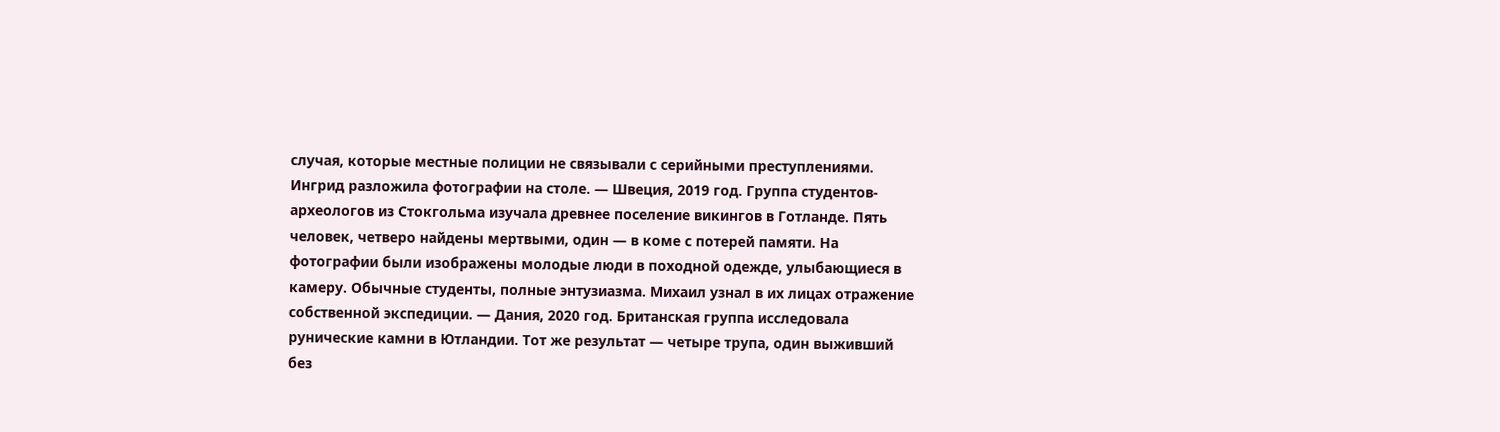случая, которые местные полиции не связывали с серийными преступлениями. Ингрид разложила фотографии на столе. — Швеция, 2019 год. Группа студентов-археологов из Стокгольма изучала древнее поселение викингов в Готланде. Пять человек, четверо найдены мертвыми, один — в коме с потерей памяти. На фотографии были изображены молодые люди в походной одежде, улыбающиеся в камеру. Обычные студенты, полные энтузиазма. Михаил узнал в их лицах отражение собственной экспедиции. — Дания, 2020 год. Британская группа исследовала рунические камни в Ютландии. Тот же результат — четыре трупа, один выживший без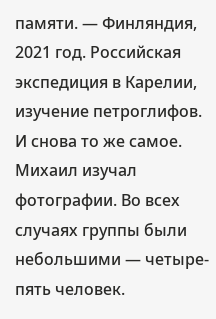памяти. — Финляндия, 2021 год. Российская экспедиция в Карелии, изучение петроглифов. И снова то же самое. Михаил изучал фотографии. Во всех случаях группы были небольшими — четыре-пять человек.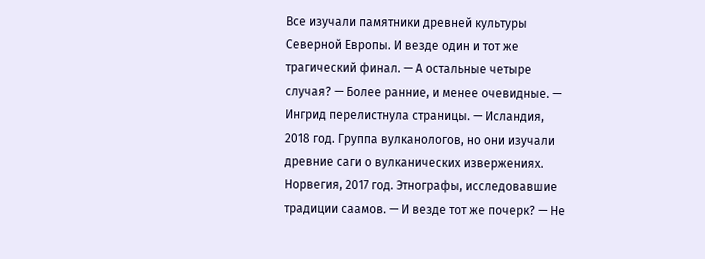Все изучали памятники древней культуры Северной Европы. И везде один и тот же трагический финал. — А остальные четыре случая? — Более ранние, и менее очевидные. — Ингрид перелистнула страницы. — Исландия, 2018 год. Группа вулканологов, но они изучали древние саги о вулканических извержениях. Норвегия, 2017 год. Этнографы, исследовавшие традиции саамов. — И везде тот же почерк? — Не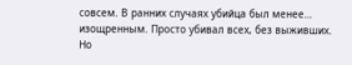совсем. В ранних случаях убийца был менее… изощренным. Просто убивал всех, без выживших. Но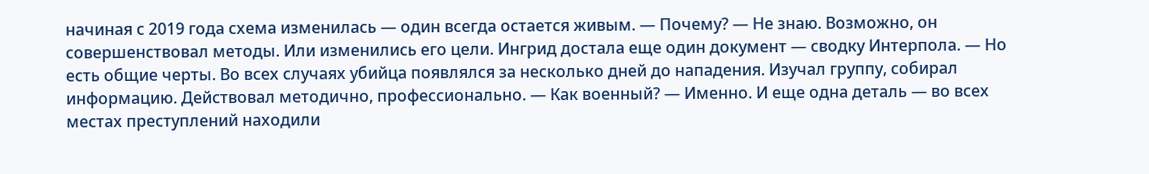начиная с 2019 года схема изменилась — один всегда остается живым. — Почему? — Не знаю. Возможно, он совершенствовал методы. Или изменились его цели. Ингрид достала еще один документ — сводку Интерпола. — Но есть общие черты. Во всех случаях убийца появлялся за несколько дней до нападения. Изучал группу, собирал информацию. Действовал методично, профессионально. — Как военный? — Именно. И еще одна деталь — во всех местах преступлений находили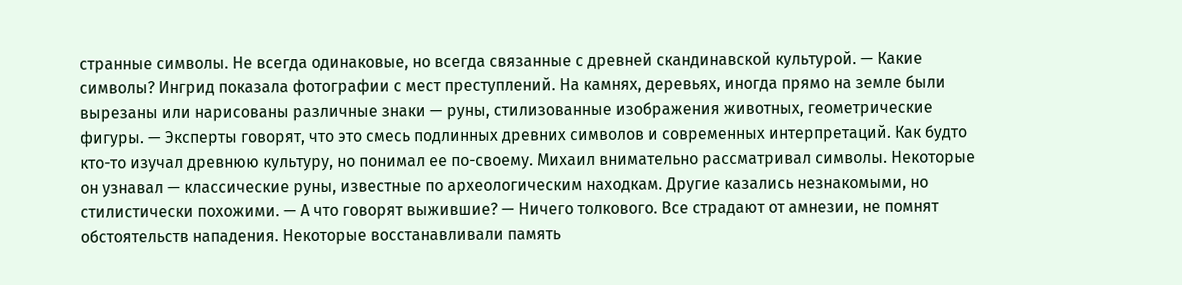странные символы. Не всегда одинаковые, но всегда связанные с древней скандинавской культурой. — Какие символы? Ингрид показала фотографии с мест преступлений. На камнях, деревьях, иногда прямо на земле были вырезаны или нарисованы различные знаки — руны, стилизованные изображения животных, геометрические фигуры. — Эксперты говорят, что это смесь подлинных древних символов и современных интерпретаций. Как будто кто-то изучал древнюю культуру, но понимал ее по-своему. Михаил внимательно рассматривал символы. Некоторые он узнавал — классические руны, известные по археологическим находкам. Другие казались незнакомыми, но стилистически похожими. — А что говорят выжившие? — Ничего толкового. Все страдают от амнезии, не помнят обстоятельств нападения. Некоторые восстанавливали память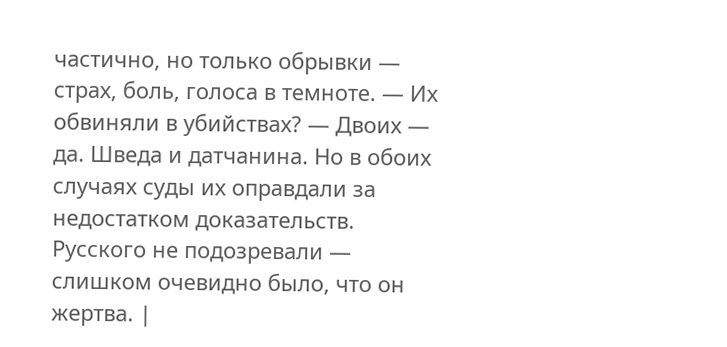частично, но только обрывки — страх, боль, голоса в темноте. — Их обвиняли в убийствах? — Двоих — да. Шведа и датчанина. Но в обоих случаях суды их оправдали за недостатком доказательств. Русского не подозревали — слишком очевидно было, что он жертва. |